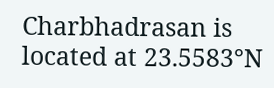Charbhadrasan is located at 23.5583°N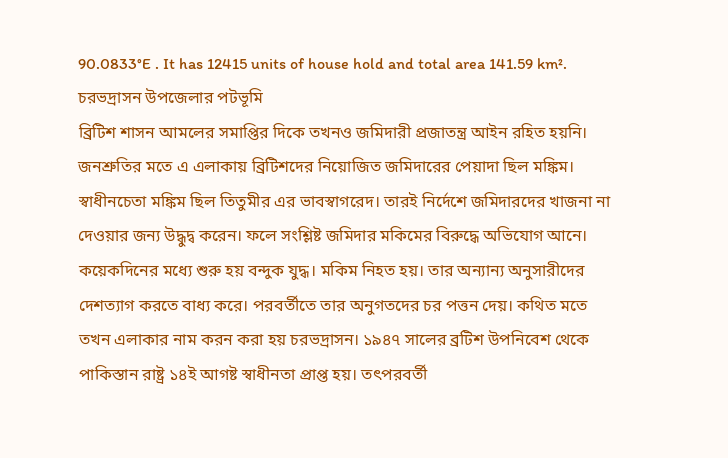90.0833°E . It has 12415 units of house hold and total area 141.59 km².
চরভদ্রাসন উপজেলার পটভূমি
ব্রিটিশ শাসন আমলের সমাপ্তির দিকে তখনও জমিদারী প্রজাতন্ত্র আইন রহিত হয়নি। জনশ্রুতির মতে এ এলাকায় ব্রিটিশদের নিয়োজিত জমিদারের পেয়াদা ছিল মঙ্কিম। স্বাধীনচেতা মঙ্কিম ছিল তিতুমীর এর ভাবস্বাগরেদ। তারই নির্দেশে জমিদারদের খাজনা না দেওয়ার জন্য উদ্ধুদ্ব করেন। ফলে সংশ্লিষ্ট জমিদার মকিমের বিরুদ্ধে অভিযোগ আনে। কয়েকদিনের মধ্যে শুরু হয় বন্দুক যুদ্ধ। মকিম নিহত হয়। তার অন্যান্য অনুসারীদের
দেশত্যাগ করতে বাধ্য করে। পরবর্তীতে তার অনুগতদের চর পত্তন দেয়। কথিত মতে তখন এলাকার নাম করন করা হয় চরভদ্রাসন। ১৯৪৭ সালের ব্রটিশ উপনিবেশ থেকে পাকিস্তান রাষ্ট্র ১৪ই আগষ্ট স্বাধীনতা প্রাপ্ত হয়। তৎপরবর্তী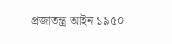প্রজাতন্ত্র আইন ১৯৫০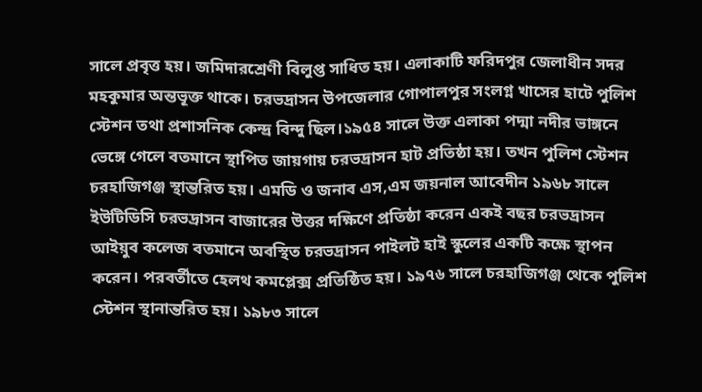সালে প্রবৃত্ত হয়। জমিদারশ্রেণী বিলুপ্ত সাধিত হয়। এলাকাটি ফরিদপুর জেলাধীন সদর মহকুমার অন্তভূক্ত থাকে। চরভদ্রাসন উপজেলার গোপালপুর সংলগ্ন খাসের হাটে পুলিশ স্টেশন তথা প্রশাসনিক কেন্দ্র বিন্দু ছিল।১৯৫৪ সালে উক্ত এলাকা পদ্মা নদীর ভাঙ্গনে ভেঙ্গে গেলে বতমানে স্থাপিত জায়গায় চরভদ্রাসন হাট প্রতিষ্ঠা হয়। তখন পুলিশ স্টেশন চরহাজিগঞ্জ স্থান্তরিত হয়। এমডি ও জনাব এস,এম জয়নাল আবেদীন ১৯৬৮ সালে ইউটিডিসি চরভদ্রাসন বাজারের উত্তর দক্ষিণে প্রতিষ্ঠা করেন একই বছর চরভদ্রাসন আইয়ুব কলেজ বতমানে অবস্থিত চরভদ্রাসন পাইলট হাই স্কুলের একটি কক্ষে স্থাপন করেন। পরবর্তীতে হেলথ কমপ্লেক্স প্রতিষ্ঠিত হয়। ১৯৭৬ সালে চরহাজিগঞ্জ থেকে পুলিশ স্টেশন স্থানান্তরিত হয়। ১৯৮৩ সালে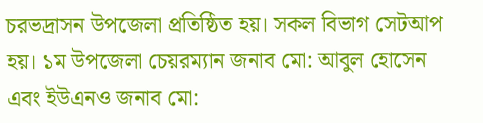চরভদ্রাসন উপজেলা প্রতিষ্ঠিত হয়। সকল বিভাগ সেটআপ হয়। ১ম উপজেলা চেয়রম্যান জনাব মো: আবুল হোসেন এবং ইউএনও জনাব মো: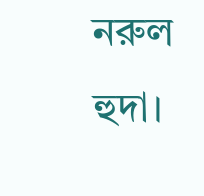নরুল হুদা।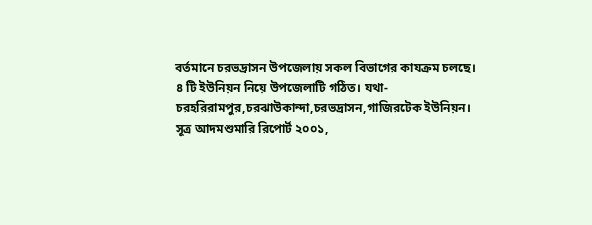বর্তমানে চরভদ্রাসন উপজেলায় সকল বিভাগের কাযক্রম চলছে। ৪ টি ইউনিয়ন নিয়ে উপজেলাটি গঠিত। যথা-চরহরিরামপুর,চরঝাউকান্দা,চরভদ্রাসন,গাজিরটেক ইউনিয়ন।
সূত্র আদমশুমারি রিপোর্ট ২০০১,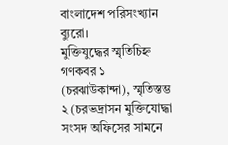বাংলাদেশ পরিসংখ্যান ব্যুরো।
মুক্তিযুদ্ধের স্মৃতিচিহ্ন গণকবর ১ (চরঝাউকান্দা), স্মৃতিস্তম্ভ ২ (চরভদ্রাসন মুক্তিযোদ্ধা সংসদ অফিসের সামনে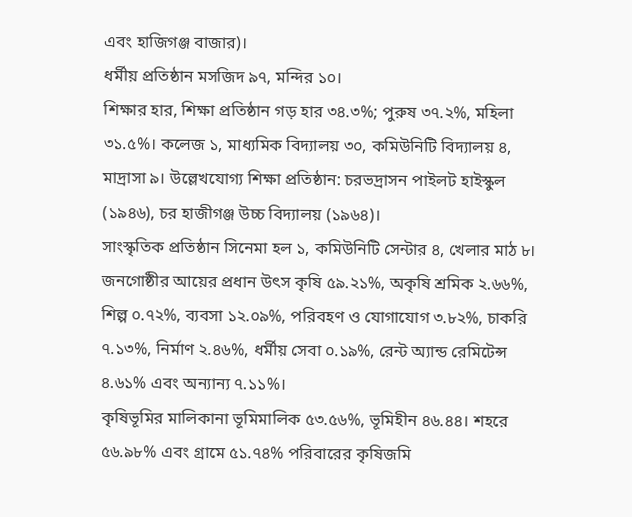এবং হাজিগঞ্জ বাজার)।
ধর্মীয় প্রতিষ্ঠান মসজিদ ৯৭, মন্দির ১০।
শিক্ষার হার, শিক্ষা প্রতিষ্ঠান গড় হার ৩৪.৩%; পুরুষ ৩৭.২%, মহিলা ৩১.৫%। কলেজ ১, মাধ্যমিক বিদ্যালয় ৩০, কমিউনিটি বিদ্যালয় ৪, মাদ্রাসা ৯। উল্লেখযোগ্য শিক্ষা প্রতিষ্ঠান: চরভদ্রাসন পাইলট হাইস্কুল (১৯৪৬), চর হাজীগঞ্জ উচ্চ বিদ্যালয় (১৯৬৪)।
সাংস্কৃতিক প্রতিষ্ঠান সিনেমা হল ১, কমিউনিটি সেন্টার ৪, খেলার মাঠ ৮।
জনগোষ্ঠীর আয়ের প্রধান উৎস কৃষি ৫৯.২১%, অকৃষি শ্রমিক ২.৬৬%, শিল্প ০.৭২%, ব্যবসা ১২.০৯%, পরিবহণ ও যোগাযোগ ৩.৮২%, চাকরি ৭.১৩%, নির্মাণ ২.৪৬%, ধর্মীয় সেবা ০.১৯%, রেন্ট অ্যান্ড রেমিটেন্স ৪.৬১% এবং অন্যান্য ৭.১১%।
কৃষিভূমির মালিকানা ভূমিমালিক ৫৩.৫৬%, ভূমিহীন ৪৬.৪৪। শহরে ৫৬.৯৮% এবং গ্রামে ৫১.৭৪% পরিবারের কৃষিজমি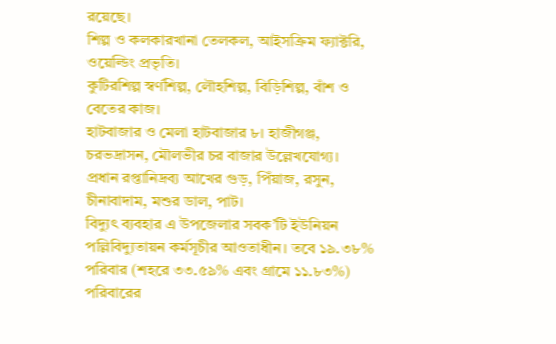রয়েছে।
শিল্প ও কলকারখানা তেলকল, আইসক্রিম ফ্যাক্টরি, ওয়েল্ডিং প্রভৃতি।
কুটিরশিল্প স্বর্ণশিল্প, লৌহশিল্প, বিড়িশিল্প, বাঁশ ও বেতের কাজ।
হাটবাজার ও মেলা হাটবাজার ৮। হাজীগঞ্জ, চরভদ্রাসন, মৌলভীর চর বাজার উল্লেখযোগ্য।
প্রধান রপ্তানিদ্রব্য আখের গুড়, পিঁয়াজ, রসুন, চীনাবাদাম, মশুর ডাল, পাট।
বিদ্যুৎ ব্যবহার এ উপজেলার সবক’টি ইউনিয়ন পল্লিবিদ্যুতায়ন কর্মসূচীর আওতাধীন। তবে ১৯.৩৮% পরিবার (শহরে ৩৩.৫৯% এবং গ্রামে ১১.৮৩%) পরিবারের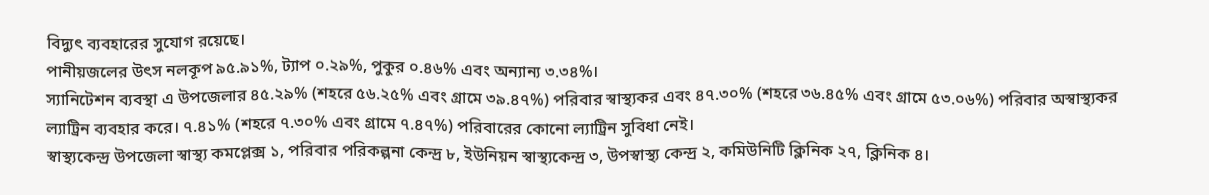বিদ্যুৎ ব্যবহারের সুযোগ রয়েছে।
পানীয়জলের উৎস নলকূপ ৯৫.৯১%, ট্যাপ ০.২৯%, পুকুর ০.৪৬% এবং অন্যান্য ৩.৩৪%।
স্যানিটেশন ব্যবস্থা এ উপজেলার ৪৫.২৯% (শহরে ৫৬.২৫% এবং গ্রামে ৩৯.৪৭%) পরিবার স্বাস্থ্যকর এবং ৪৭.৩০% (শহরে ৩৬.৪৫% এবং গ্রামে ৫৩.০৬%) পরিবার অস্বাস্থ্যকর ল্যাট্রিন ব্যবহার করে। ৭.৪১% (শহরে ৭.৩০% এবং গ্রামে ৭.৪৭%) পরিবারের কোনো ল্যাট্রিন সুবিধা নেই।
স্বাস্থ্যকেন্দ্র উপজেলা স্বাস্থ্য কমপ্লেক্স ১, পরিবার পরিকল্পনা কেন্দ্র ৮, ইউনিয়ন স্বাস্থ্যকেন্দ্র ৩, উপস্বাস্থ্য কেন্দ্র ২, কমিউনিটি ক্লিনিক ২৭, ক্লিনিক ৪।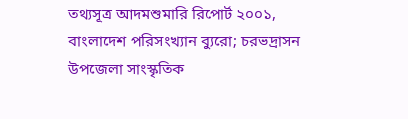তথ্যসূত্র আদমশুমারি রিপোর্ট ২০০১, বাংলাদেশ পরিসংখ্যান ব্যুরো; চরভদ্রাসন উপজেলা সাংস্কৃতিক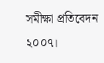সমীক্ষা প্রতিবেদন ২০০৭।